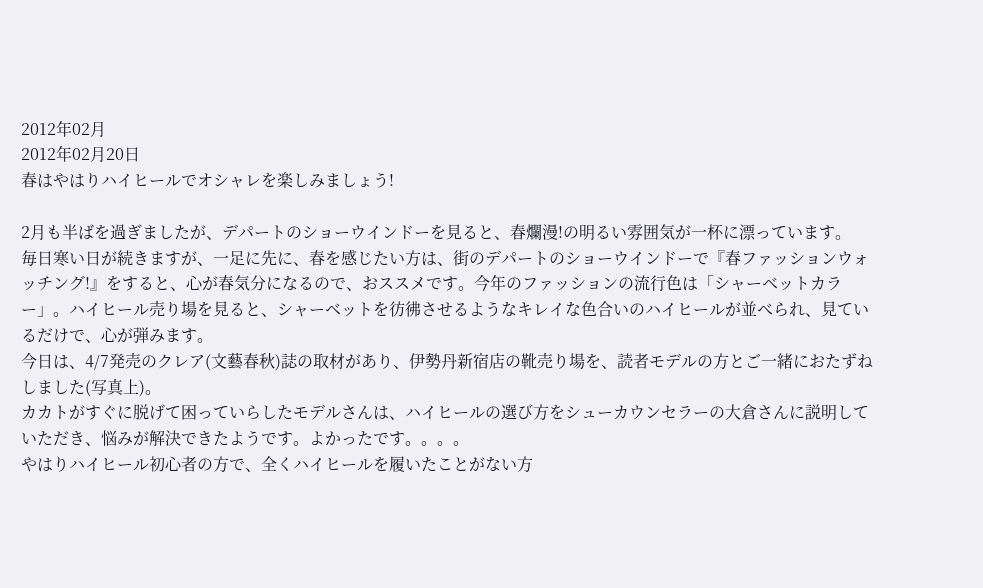2012年02月
2012年02月20日
春はやはりハイヒールでオシャレを楽しみましょう!

2月も半ばを過ぎましたが、デパートのショーウインドーを見ると、春爛漫!の明るい雰囲気が一杯に漂っています。
毎日寒い日が続きますが、一足に先に、春を感じたい方は、街のデパートのショーウインドーで『春ファッションウォッチング!』をすると、心が春気分になるので、おススメです。今年のファッションの流行色は「シャーベットカラー」。ハイヒール売り場を見ると、シャーベットを彷彿させるようなキレイな色合いのハイヒールが並べられ、見ているだけで、心が弾みます。
今日は、4/7発売のクレア(文藝春秋)誌の取材があり、伊勢丹新宿店の靴売り場を、読者モデルの方とご一緒におたずねしました(写真上)。
カカトがすぐに脱げて困っていらしたモデルさんは、ハイヒールの選び方をシューカウンセラーの大倉さんに説明していただき、悩みが解決できたようです。よかったです。。。。
やはりハイヒール初心者の方で、全くハイヒールを履いたことがない方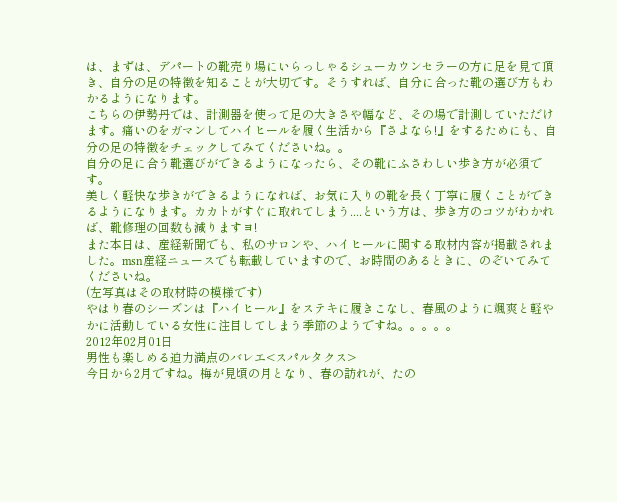は、まずは、デパートの靴売り場にいらっしゃるシューカウンセラーの方に足を見て頂き、自分の足の特徴を知ることが大切です。そうすれば、自分に合った靴の選び方もわかるようになります。
こちらの伊勢丹では、計測器を使って足の大きさや幅など、その場で計測していただけます。痛いのをガマンしてハイヒールを履く生活から『さよなら!』をするためにも、自分の足の特徴をチェックしてみてくださいね。。
自分の足に合う靴選びができるようになったら、その靴にふさわしい歩き方が必須です。
美しく軽快な歩きができるようになれば、お気に入りの靴を長く丁寧に履くことができるようになります。カカトがすぐに取れてしまう....という方は、歩き方のコツがわかれば、靴修理の回数も減りますヨ!
また本日は、産経新聞でも、私のサロンや、ハイヒールに関する取材内容が掲載されました。msn産経ニュースでも転載していますので、お時間のあるときに、のぞいてみてくださいね。
(左写真はその取材時の模様です)
やはり春のシーズンは『ハイヒール』をステキに履きこなし、春風のように颯爽と軽やかに活動している女性に注目してしまう季節のようですね。。。。。
2012年02月01日
男性も楽しめる迫力満点のバレエ<スパルタクス>
今日から2月ですね。梅が見頃の月となり、春の訪れが、たの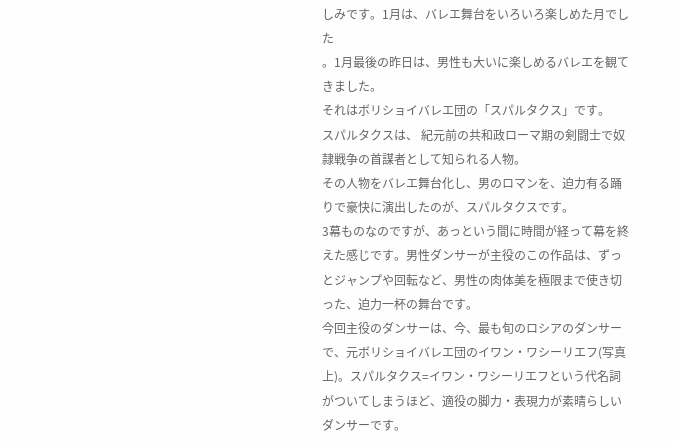しみです。1月は、バレエ舞台をいろいろ楽しめた月でした
。1月最後の昨日は、男性も大いに楽しめるバレエを観てきました。
それはボリショイバレエ団の「スパルタクス」です。
スパルタクスは、 紀元前の共和政ローマ期の剣闘士で奴隷戦争の首謀者として知られる人物。
その人物をバレエ舞台化し、男のロマンを、迫力有る踊りで豪快に演出したのが、スパルタクスです。
3幕ものなのですが、あっという間に時間が経って幕を終えた感じです。男性ダンサーが主役のこの作品は、ずっとジャンプや回転など、男性の肉体美を極限まで使き切った、迫力一杯の舞台です。
今回主役のダンサーは、今、最も旬のロシアのダンサーで、元ボリショイバレエ団のイワン・ワシーリエフ(写真上)。スパルタクス=イワン・ワシーリエフという代名詞がついてしまうほど、適役の脚力・表現力が素晴らしいダンサーです。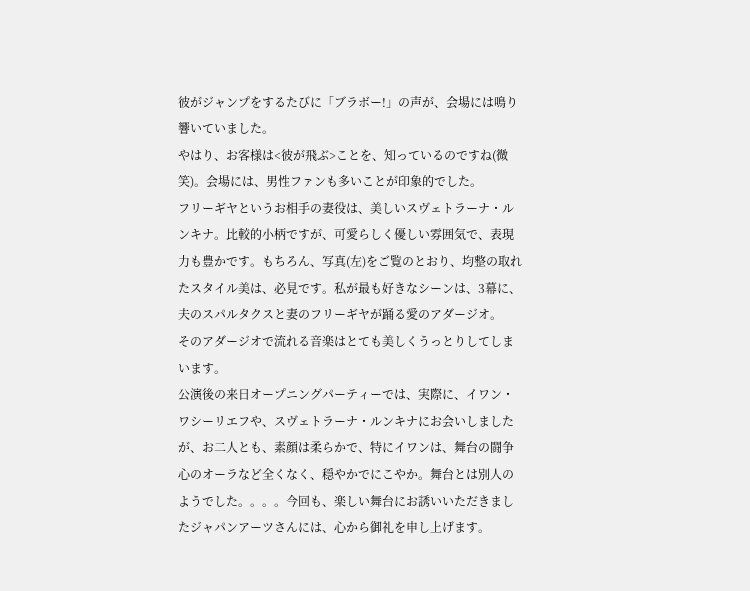彼がジャンプをするたびに「ブラボー!」の声が、会場には鳴り響いていました。
やはり、お客様は<彼が飛ぶ>ことを、知っているのですね(微笑)。会場には、男性ファンも多いことが印象的でした。
フリーギヤというお相手の妻役は、美しいスヴェトラーナ・ルンキナ。比較的小柄ですが、可愛らしく優しい雰囲気で、表現力も豊かです。もちろん、写真(左)をご覧のとおり、均整の取れたスタイル美は、必見です。私が最も好きなシーンは、3幕に、夫のスパルタクスと妻のフリーギヤが踊る愛のアダージオ。
そのアダージオで流れる音楽はとても美しくうっとりしてしまいます。
公演後の来日オープニングパーティーでは、実際に、イワン・ワシーリエフや、スヴェトラーナ・ルンキナにお会いしましたが、お二人とも、素顔は柔らかで、特にイワンは、舞台の闘争心のオーラなど全くなく、穏やかでにこやか。舞台とは別人のようでした。。。。今回も、楽しい舞台にお誘いいただきましたジャパンアーツさんには、心から御礼を申し上げます。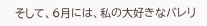そして、6月には、私の大好きなバレリ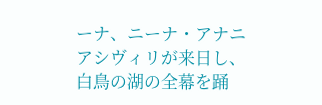ーナ、ニーナ・アナニアシヴィリが来日し、白鳥の湖の全幕を踊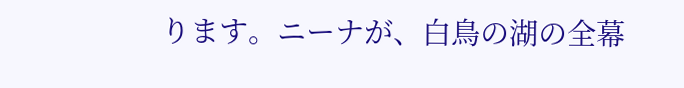ります。ニーナが、白鳥の湖の全幕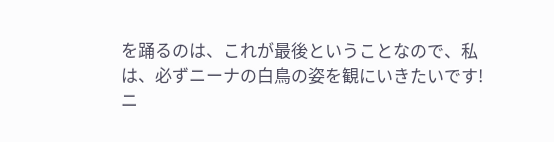を踊るのは、これが最後ということなので、私は、必ずニーナの白鳥の姿を観にいきたいです!
ニ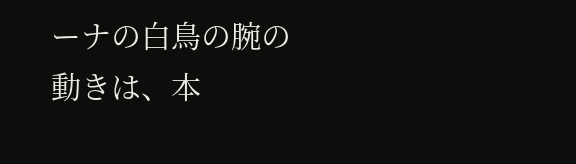ーナの白鳥の腕の動きは、本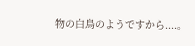物の白鳥のようですから....。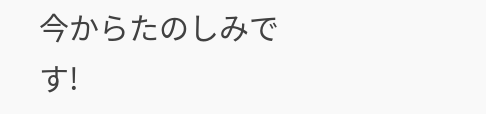今からたのしみです!